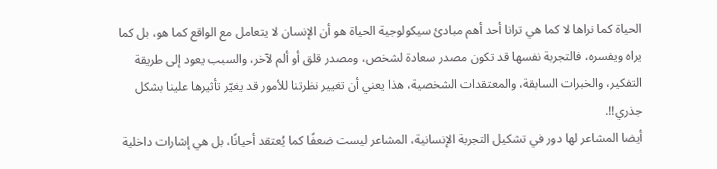الحياة كما نراها لا كما هي ترانا أحد أهم مبادئ سيكولوجية الحياة هو أن الإنسان لا يتعامل مع الواقع كما هو، بل كما يراه ويفسره، فالتجربة نفسها قد تكون مصدر سعادة لشخص، ومصدر قلق أو ألم لآخر، والسبب يعود إلى طريقة التفكير، والخبرات السابقة، والمعتقدات الشخصية، هذا يعني أن تغيير نظرتنا للأمور قد يغيّر تأثيرها علينا بشكل جذري!!.
أيضا المشاعر لها دور في تشكيل التجربة الإنسانية، المشاعر ليست ضعفًا كما يُعتقد أحيانًا، بل هي إشارات داخلية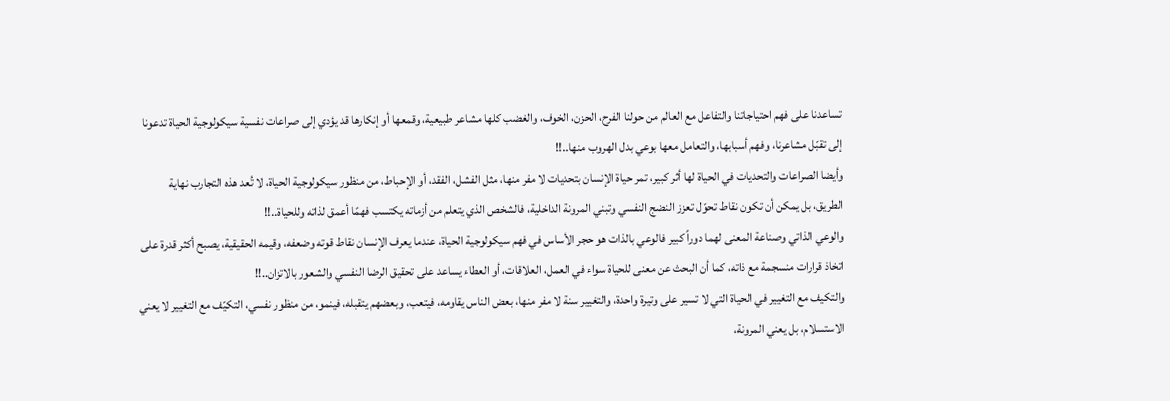تساعدنا على فهم احتياجاتنا والتفاعل مع العالم من حولنا الفرح، الحزن، الخوف، والغضب كلها مشاعر طبيعية، وقمعها أو إنكارها قد يؤدي إلى صراعات نفسية سيكولوجية الحياة تدعونا إلى تقبّل مشاعرنا، وفهم أسبابها، والتعامل معها بوعي بدل الهروب منها..!!
وأيضا الصراعات والتحديات في الحياة لها أثر كبير، تمر حياة الإنسان بتحديات لا مفر منها، مثل الفشل، الفقد، أو الإحباط، من منظور سيكولوجية الحياة، لا تُعد هذه التجارب نهاية الطريق، بل يمكن أن تكون نقاط تحوّل تعزز النضج النفسي وتبني المرونة الداخلية، فالشخص الذي يتعلم من أزماته يكتسب فهمًا أعمق لذاته وللحياة..!!
والوعي الذاتي وصناعة المعنى لهما دوراً كبير فالوعي بالذات هو حجر الأساس في فهم سيكولوجية الحياة، عندما يعرف الإنسان نقاط قوته وضعفه، وقيمه الحقيقية، يصبح أكثر قدرة على اتخاذ قرارات منسجمة مع ذاته، كما أن البحث عن معنى للحياة سواء في العمل، العلاقات، أو العطاء يساعد على تحقيق الرضا النفسي والشعور بالاتزان..!!
والتكيف مع التغيير في الحياة التي لا تسير على وتيرة واحدة، والتغيير سنة لا مفر منها، بعض الناس يقاومه، فيتعب، وبعضهم يتقبله، فينمو، من منظور نفسي، التكيّف مع التغيير لا يعني الاستسلام، بل يعني المرونة،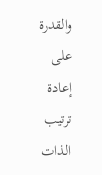والقدرة على إعادة ترتيب الذات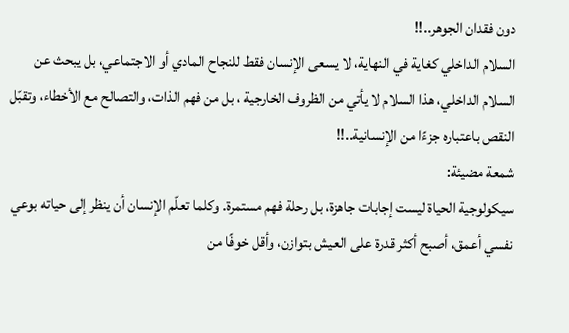دون فقدان الجوهر..!!
السلام الداخلي كغاية في النهاية، لا يسعى الإنسان فقط للنجاح المادي أو الاجتماعي، بل يبحث عن السلام الداخلي، هذا السلام لا يأتي من الظروف الخارجية ، بل من فهم الذات، والتصالح مع الأخطاء، وتقبّل النقص باعتباره جزءًا من الإنسانية..!!
شمعة مضيئة:
سيكولوجية الحياة ليست إجابات جاهزة، بل رحلة فهم مستمرة. وكلما تعلّم الإنسان أن ينظر إلى حياته بوعي نفسي أعمق، أصبح أكثر قدرة على العيش بتوازن، وأقل خوفًا من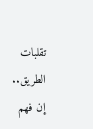تقلبات الطريق..
إن فهم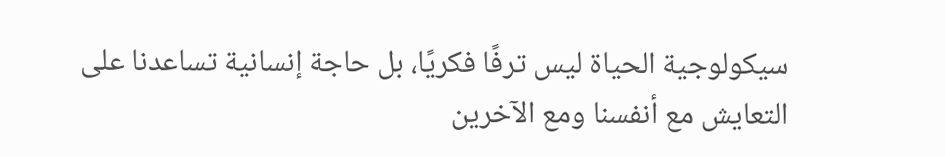سيكولوجية الحياة ليس ترفًا فكريًا، بل حاجة إنسانية تساعدنا على التعايش مع أنفسنا ومع الآخرين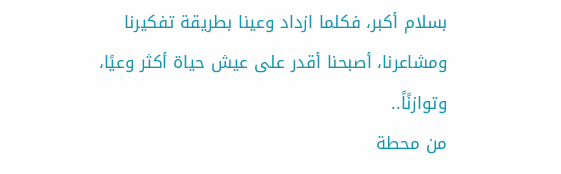بسلام أكبر، فكلما ازداد وعينا بطريقة تفكيرنا ومشاعرنا، أصبحنا أقدر على عيش حياة أكثر وعيًا، وتوازنًاً..
من محطة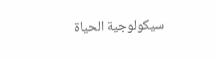سيكولوجية الحياة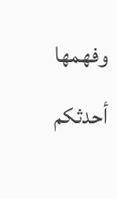وفهمها أحدثكم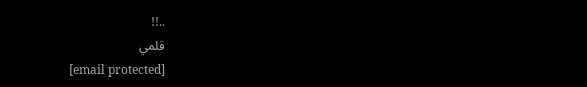..!!
قلمي
[email protected]